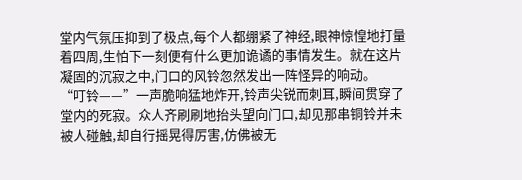堂内气氛压抑到了极点,每个人都绷紧了神经,眼神惊惶地打量着四周,生怕下一刻便有什么更加诡谲的事情发生。就在这片凝固的沉寂之中,门口的风铃忽然发出一阵怪异的响动。
“叮铃——”一声脆响猛地炸开,铃声尖锐而刺耳,瞬间贯穿了堂内的死寂。众人齐刷刷地抬头望向门口,却见那串铜铃并未被人碰触,却自行摇晃得厉害,仿佛被无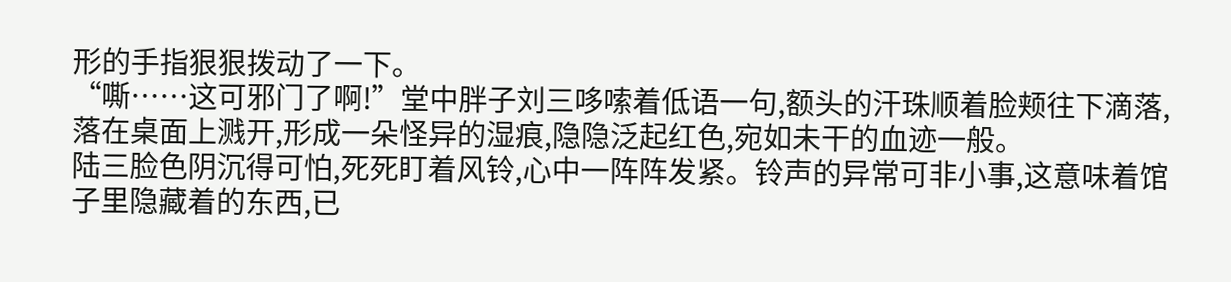形的手指狠狠拨动了一下。
“嘶……这可邪门了啊!”堂中胖子刘三哆嗦着低语一句,额头的汗珠顺着脸颊往下滴落,落在桌面上溅开,形成一朵怪异的湿痕,隐隐泛起红色,宛如未干的血迹一般。
陆三脸色阴沉得可怕,死死盯着风铃,心中一阵阵发紧。铃声的异常可非小事,这意味着馆子里隐藏着的东西,已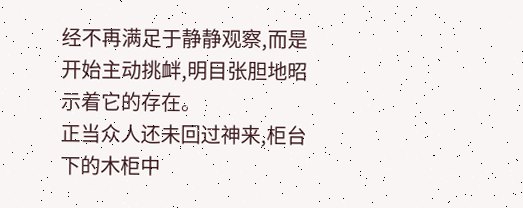经不再满足于静静观察,而是开始主动挑衅,明目张胆地昭示着它的存在。
正当众人还未回过神来,柜台下的木柜中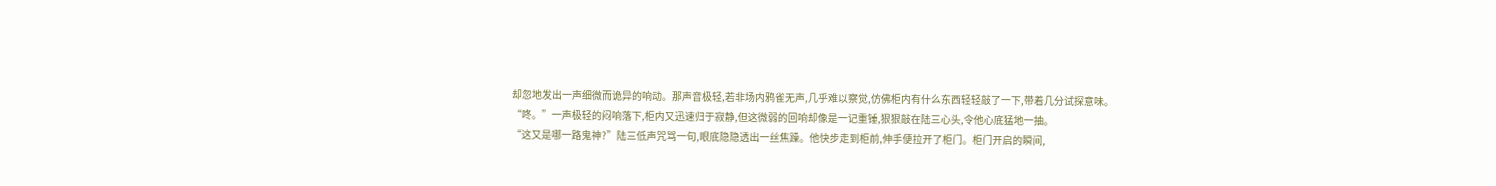却忽地发出一声细微而诡异的响动。那声音极轻,若非场内鸦雀无声,几乎难以察觉,仿佛柜内有什么东西轻轻敲了一下,带着几分试探意味。
“咚。”一声极轻的闷响落下,柜内又迅速归于寂静,但这微弱的回响却像是一记重锤,狠狠敲在陆三心头,令他心底猛地一抽。
“这又是哪一路鬼神?”陆三低声咒骂一句,眼底隐隐透出一丝焦躁。他快步走到柜前,伸手便拉开了柜门。柜门开启的瞬间,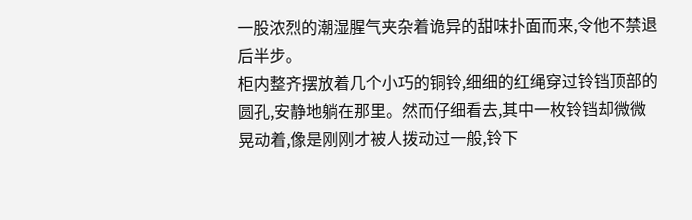一股浓烈的潮湿腥气夹杂着诡异的甜味扑面而来,令他不禁退后半步。
柜内整齐摆放着几个小巧的铜铃,细细的红绳穿过铃铛顶部的圆孔,安静地躺在那里。然而仔细看去,其中一枚铃铛却微微晃动着,像是刚刚才被人拨动过一般,铃下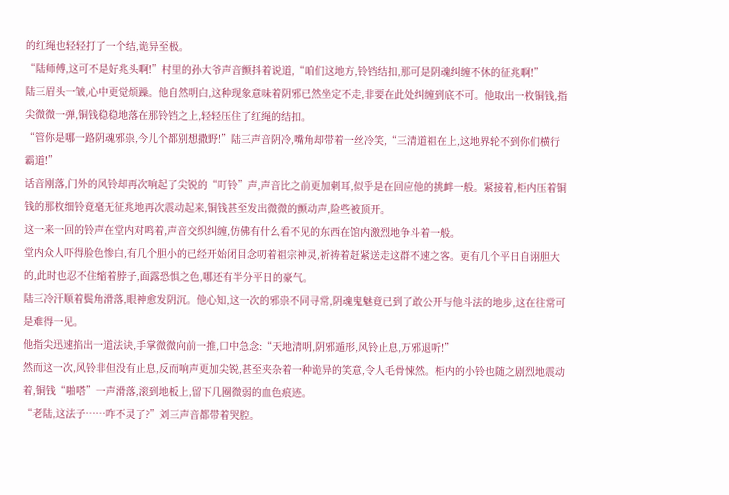的红绳也轻轻打了一个结,诡异至极。
“陆师傅,这可不是好兆头啊!”村里的孙大爷声音颤抖着说道,“咱们这地方,铃铛结扣,那可是阴魂纠缠不休的征兆啊!”
陆三眉头一皱,心中更觉烦躁。他自然明白,这种现象意味着阴邪已然坐定不走,非要在此处纠缠到底不可。他取出一枚铜钱,指尖微微一弹,铜钱稳稳地落在那铃铛之上,轻轻压住了红绳的结扣。
“管你是哪一路阴魂邪祟,今儿个都别想撒野!”陆三声音阴冷,嘴角却带着一丝冷笑,“三清道祖在上,这地界轮不到你们横行霸道!”
话音刚落,门外的风铃却再次响起了尖锐的“叮铃”声,声音比之前更加刺耳,似乎是在回应他的挑衅一般。紧接着,柜内压着铜钱的那枚细铃竟毫无征兆地再次震动起来,铜钱甚至发出微微的颤动声,险些被顶开。
这一来一回的铃声在堂内对鸣着,声音交织纠缠,仿佛有什么看不见的东西在馆内激烈地争斗着一般。
堂内众人吓得脸色惨白,有几个胆小的已经开始闭目念叨着祖宗神灵,祈祷着赶紧送走这群不速之客。更有几个平日自诩胆大的,此时也忍不住缩着脖子,面露恐惧之色,哪还有半分平日的豪气。
陆三冷汗顺着鬓角滑落,眼神愈发阴沉。他心知,这一次的邪祟不同寻常,阴魂鬼魅竟已到了敢公开与他斗法的地步,这在往常可是难得一见。
他指尖迅速掐出一道法诀,手掌微微向前一推,口中急念:“天地清明,阴邪遁形,风铃止息,万邪退听!”
然而这一次,风铃非但没有止息,反而响声更加尖锐,甚至夹杂着一种诡异的笑意,令人毛骨悚然。柜内的小铃也随之剧烈地震动着,铜钱“啪嗒”一声滑落,滚到地板上,留下几圈微弱的血色痕迹。
“老陆,这法子……咋不灵了?”刘三声音都带着哭腔。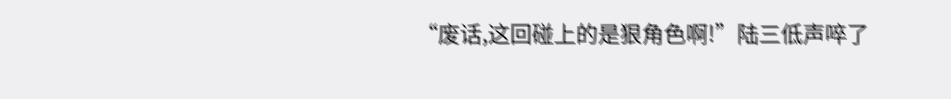“废话,这回碰上的是狠角色啊!”陆三低声啐了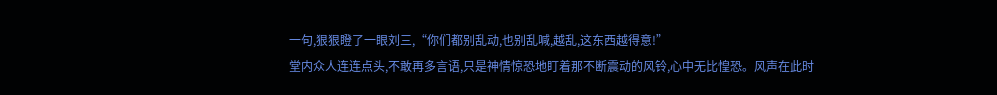一句,狠狠瞪了一眼刘三,“你们都别乱动,也别乱喊,越乱,这东西越得意!”
堂内众人连连点头,不敢再多言语,只是神情惊恐地盯着那不断震动的风铃,心中无比惶恐。风声在此时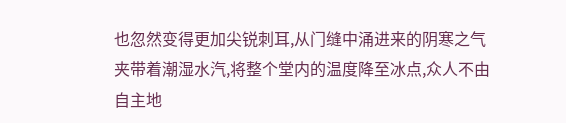也忽然变得更加尖锐刺耳,从门缝中涌进来的阴寒之气夹带着潮湿水汽,将整个堂内的温度降至冰点,众人不由自主地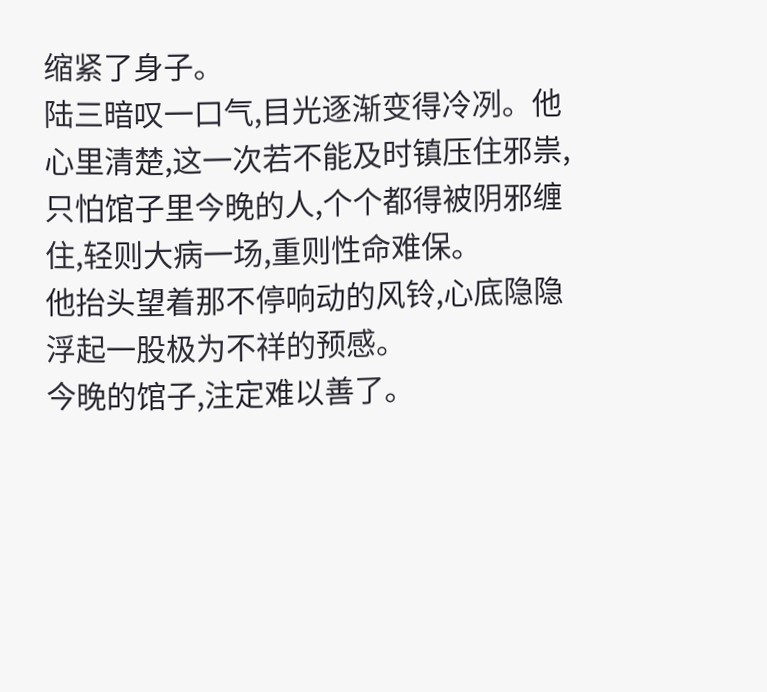缩紧了身子。
陆三暗叹一口气,目光逐渐变得冷冽。他心里清楚,这一次若不能及时镇压住邪祟,只怕馆子里今晚的人,个个都得被阴邪缠住,轻则大病一场,重则性命难保。
他抬头望着那不停响动的风铃,心底隐隐浮起一股极为不祥的预感。
今晚的馆子,注定难以善了。